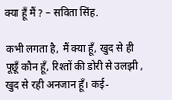क्या हूँ मैं ? – सविता सिंह.

कभी लगता है, मैं क्या हूँ, खुद से ही पूछूँ कौन हूँ, रिश्तों की डोरी से उलझी , खुद से रही अनजान हूँ। कई-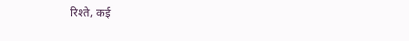रिश्ते, कई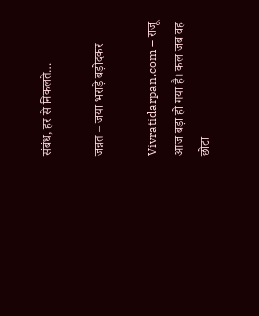संबंध, हर से निकलते…

जन्नत – जया भराड़े बड़ोदकर

Vivratidarpan.com – राजू आज बड़ा हो गया है। कल जब वह छोटा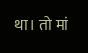था। तो मां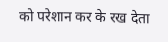को परेशान कर के रख देता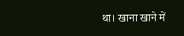था। खाना खाने में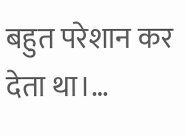बहुत परेशान कर देता था।…